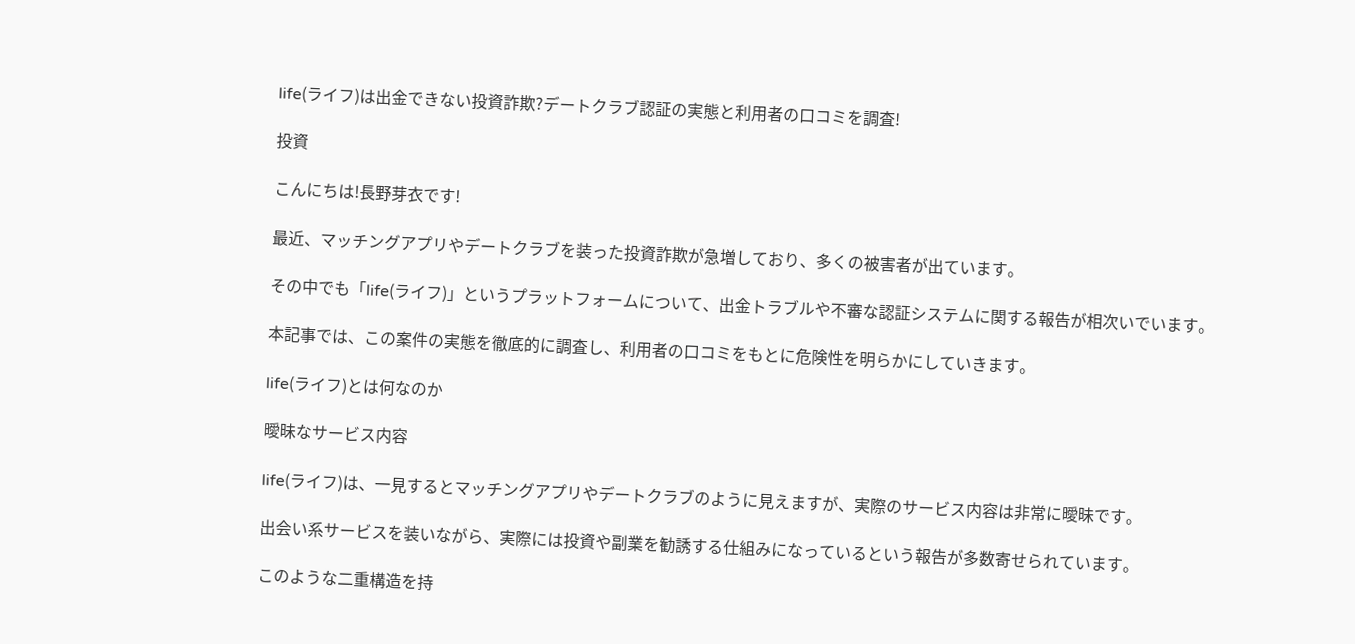life(ライフ)は出金できない投資詐欺?デートクラブ認証の実態と利用者の口コミを調査!

投資

こんにちは!長野芽衣です!

最近、マッチングアプリやデートクラブを装った投資詐欺が急増しており、多くの被害者が出ています。

その中でも「life(ライフ)」というプラットフォームについて、出金トラブルや不審な認証システムに関する報告が相次いでいます。

本記事では、この案件の実態を徹底的に調査し、利用者の口コミをもとに危険性を明らかにしていきます。

life(ライフ)とは何なのか

曖昧なサービス内容

life(ライフ)は、一見するとマッチングアプリやデートクラブのように見えますが、実際のサービス内容は非常に曖昧です。

出会い系サービスを装いながら、実際には投資や副業を勧誘する仕組みになっているという報告が多数寄せられています。

このような二重構造を持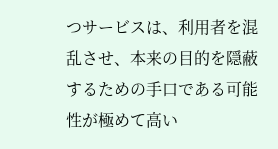つサービスは、利用者を混乱させ、本来の目的を隠蔽するための手口である可能性が極めて高い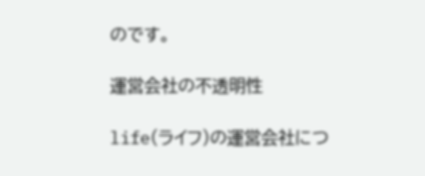のです。

運営会社の不透明性

life(ライフ)の運営会社につ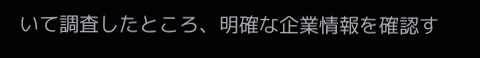いて調査したところ、明確な企業情報を確認す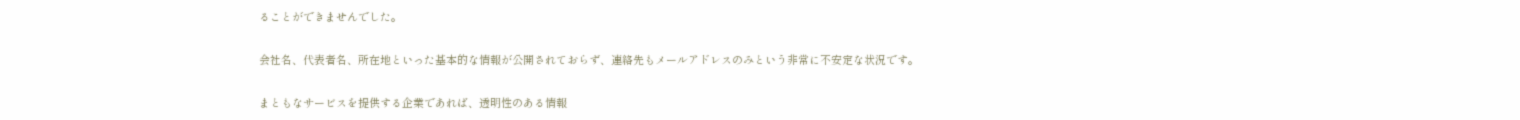ることができませんでした。

会社名、代表者名、所在地といった基本的な情報が公開されておらず、連絡先もメールアドレスのみという非常に不安定な状況です。

まともなサービスを提供する企業であれば、透明性のある情報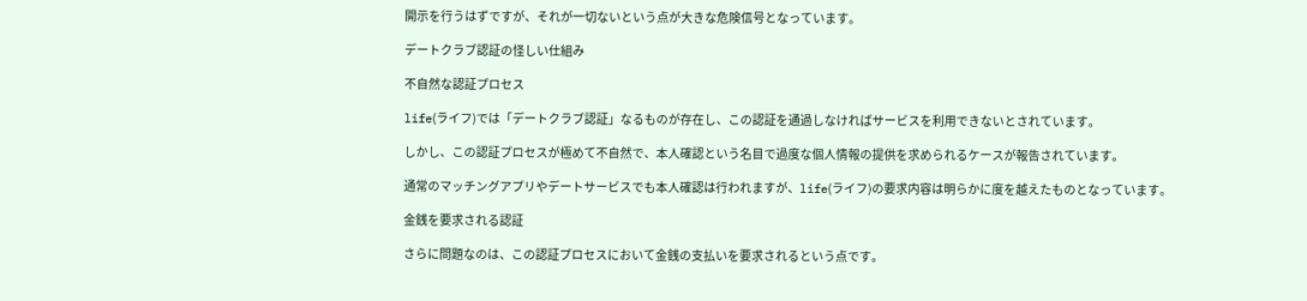開示を行うはずですが、それが一切ないという点が大きな危険信号となっています。

デートクラブ認証の怪しい仕組み

不自然な認証プロセス

life(ライフ)では「デートクラブ認証」なるものが存在し、この認証を通過しなければサービスを利用できないとされています。

しかし、この認証プロセスが極めて不自然で、本人確認という名目で過度な個人情報の提供を求められるケースが報告されています。

通常のマッチングアプリやデートサービスでも本人確認は行われますが、life(ライフ)の要求内容は明らかに度を越えたものとなっています。

金銭を要求される認証

さらに問題なのは、この認証プロセスにおいて金銭の支払いを要求されるという点です。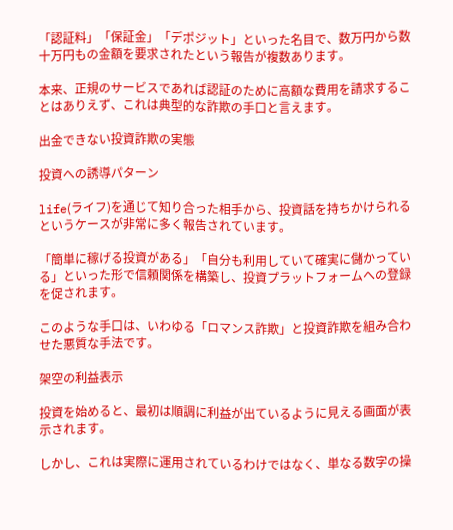「認証料」「保証金」「デポジット」といった名目で、数万円から数十万円もの金額を要求されたという報告が複数あります。

本来、正規のサービスであれば認証のために高額な費用を請求することはありえず、これは典型的な詐欺の手口と言えます。

出金できない投資詐欺の実態

投資への誘導パターン

life(ライフ)を通じて知り合った相手から、投資話を持ちかけられるというケースが非常に多く報告されています。

「簡単に稼げる投資がある」「自分も利用していて確実に儲かっている」といった形で信頼関係を構築し、投資プラットフォームへの登録を促されます。

このような手口は、いわゆる「ロマンス詐欺」と投資詐欺を組み合わせた悪質な手法です。

架空の利益表示

投資を始めると、最初は順調に利益が出ているように見える画面が表示されます。

しかし、これは実際に運用されているわけではなく、単なる数字の操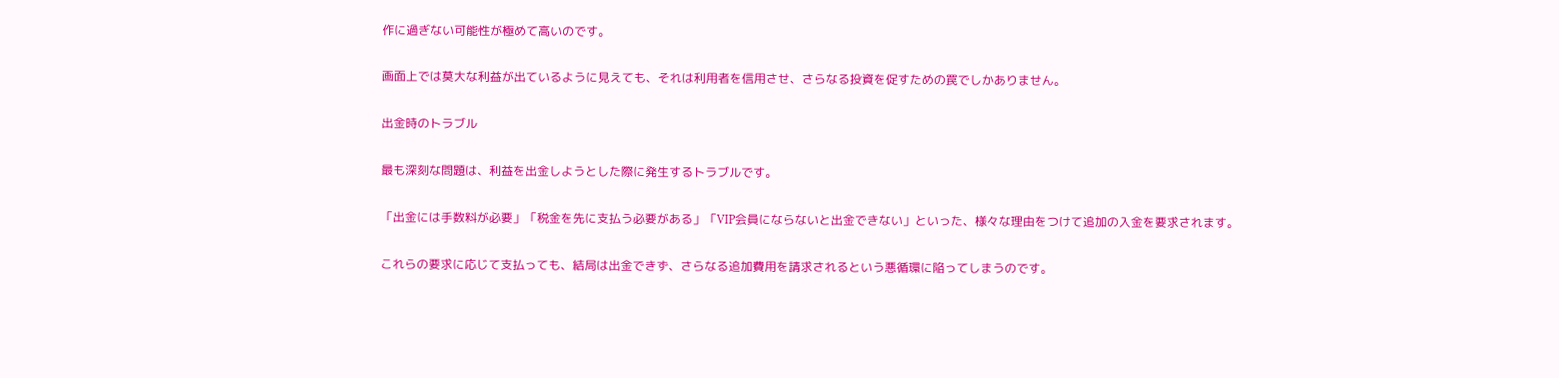作に過ぎない可能性が極めて高いのです。

画面上では莫大な利益が出ているように見えても、それは利用者を信用させ、さらなる投資を促すための罠でしかありません。

出金時のトラブル

最も深刻な問題は、利益を出金しようとした際に発生するトラブルです。

「出金には手数料が必要」「税金を先に支払う必要がある」「VIP会員にならないと出金できない」といった、様々な理由をつけて追加の入金を要求されます。

これらの要求に応じて支払っても、結局は出金できず、さらなる追加費用を請求されるという悪循環に陥ってしまうのです。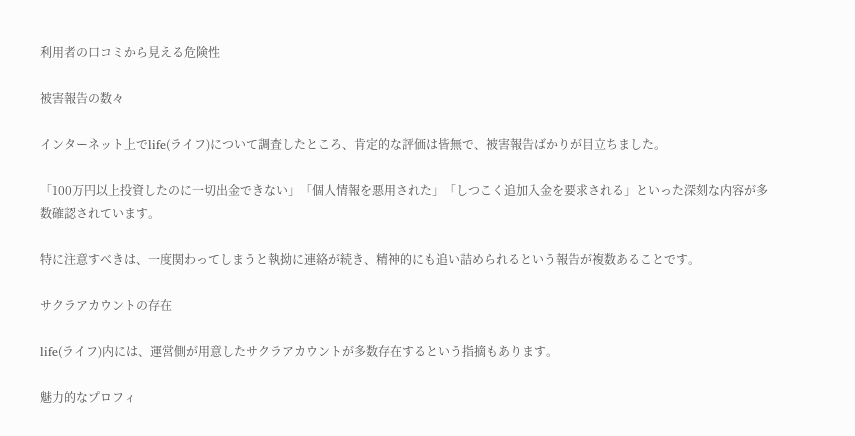利用者の口コミから見える危険性

被害報告の数々

インターネット上でlife(ライフ)について調査したところ、肯定的な評価は皆無で、被害報告ばかりが目立ちました。

「100万円以上投資したのに一切出金できない」「個人情報を悪用された」「しつこく追加入金を要求される」といった深刻な内容が多数確認されています。

特に注意すべきは、一度関わってしまうと執拗に連絡が続き、精神的にも追い詰められるという報告が複数あることです。

サクラアカウントの存在

life(ライフ)内には、運営側が用意したサクラアカウントが多数存在するという指摘もあります。

魅力的なプロフィ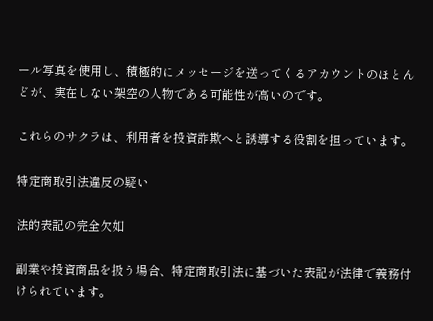ール写真を使用し、積極的にメッセージを送ってくるアカウントのほとんどが、実在しない架空の人物である可能性が高いのです。

これらのサクラは、利用者を投資詐欺へと誘導する役割を担っています。

特定商取引法違反の疑い

法的表記の完全欠如

副業や投資商品を扱う場合、特定商取引法に基づいた表記が法律で義務付けられています。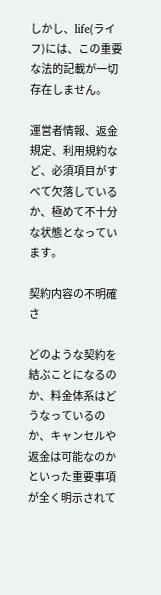しかし、life(ライフ)には、この重要な法的記載が一切存在しません。

運営者情報、返金規定、利用規約など、必須項目がすべて欠落しているか、極めて不十分な状態となっています。

契約内容の不明確さ

どのような契約を結ぶことになるのか、料金体系はどうなっているのか、キャンセルや返金は可能なのかといった重要事項が全く明示されて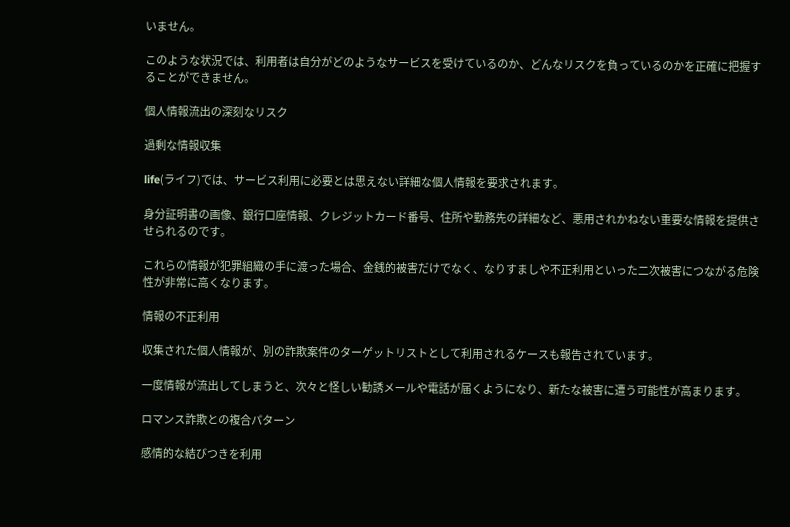いません。

このような状況では、利用者は自分がどのようなサービスを受けているのか、どんなリスクを負っているのかを正確に把握することができません。

個人情報流出の深刻なリスク

過剰な情報収集

life(ライフ)では、サービス利用に必要とは思えない詳細な個人情報を要求されます。

身分証明書の画像、銀行口座情報、クレジットカード番号、住所や勤務先の詳細など、悪用されかねない重要な情報を提供させられるのです。

これらの情報が犯罪組織の手に渡った場合、金銭的被害だけでなく、なりすましや不正利用といった二次被害につながる危険性が非常に高くなります。

情報の不正利用

収集された個人情報が、別の詐欺案件のターゲットリストとして利用されるケースも報告されています。

一度情報が流出してしまうと、次々と怪しい勧誘メールや電話が届くようになり、新たな被害に遭う可能性が高まります。

ロマンス詐欺との複合パターン

感情的な結びつきを利用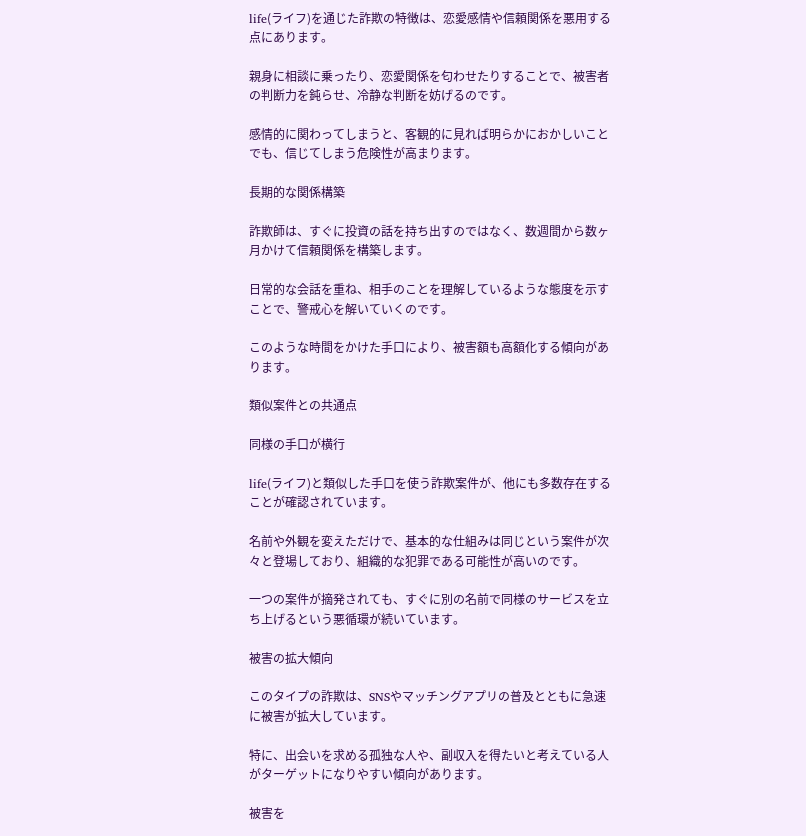life(ライフ)を通じた詐欺の特徴は、恋愛感情や信頼関係を悪用する点にあります。

親身に相談に乗ったり、恋愛関係を匂わせたりすることで、被害者の判断力を鈍らせ、冷静な判断を妨げるのです。

感情的に関わってしまうと、客観的に見れば明らかにおかしいことでも、信じてしまう危険性が高まります。

長期的な関係構築

詐欺師は、すぐに投資の話を持ち出すのではなく、数週間から数ヶ月かけて信頼関係を構築します。

日常的な会話を重ね、相手のことを理解しているような態度を示すことで、警戒心を解いていくのです。

このような時間をかけた手口により、被害額も高額化する傾向があります。

類似案件との共通点

同様の手口が横行

life(ライフ)と類似した手口を使う詐欺案件が、他にも多数存在することが確認されています。

名前や外観を変えただけで、基本的な仕組みは同じという案件が次々と登場しており、組織的な犯罪である可能性が高いのです。

一つの案件が摘発されても、すぐに別の名前で同様のサービスを立ち上げるという悪循環が続いています。

被害の拡大傾向

このタイプの詐欺は、SNSやマッチングアプリの普及とともに急速に被害が拡大しています。

特に、出会いを求める孤独な人や、副収入を得たいと考えている人がターゲットになりやすい傾向があります。

被害を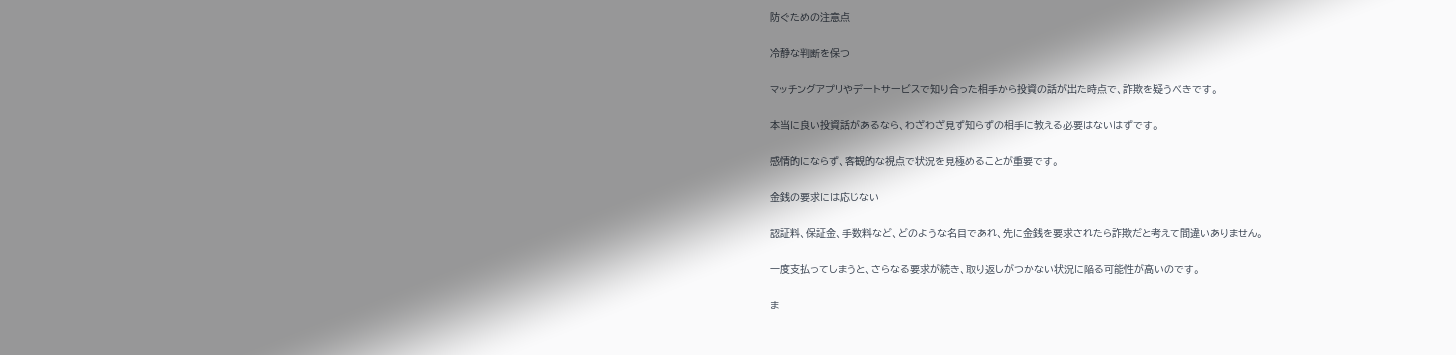防ぐための注意点

冷静な判断を保つ

マッチングアプリやデートサービスで知り合った相手から投資の話が出た時点で、詐欺を疑うべきです。

本当に良い投資話があるなら、わざわざ見ず知らずの相手に教える必要はないはずです。

感情的にならず、客観的な視点で状況を見極めることが重要です。

金銭の要求には応じない

認証料、保証金、手数料など、どのような名目であれ、先に金銭を要求されたら詐欺だと考えて間違いありません。

一度支払ってしまうと、さらなる要求が続き、取り返しがつかない状況に陥る可能性が高いのです。

ま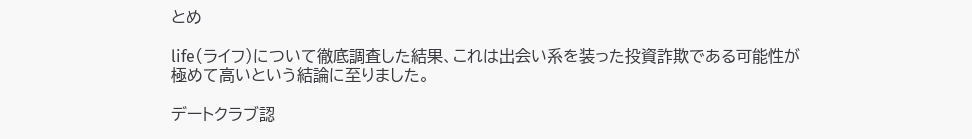とめ

life(ライフ)について徹底調査した結果、これは出会い系を装った投資詐欺である可能性が極めて高いという結論に至りました。

デートクラブ認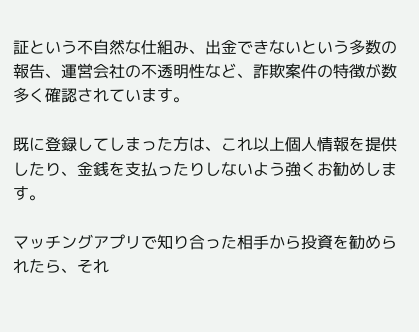証という不自然な仕組み、出金できないという多数の報告、運営会社の不透明性など、詐欺案件の特徴が数多く確認されています。

既に登録してしまった方は、これ以上個人情報を提供したり、金銭を支払ったりしないよう強くお勧めします。

マッチングアプリで知り合った相手から投資を勧められたら、それ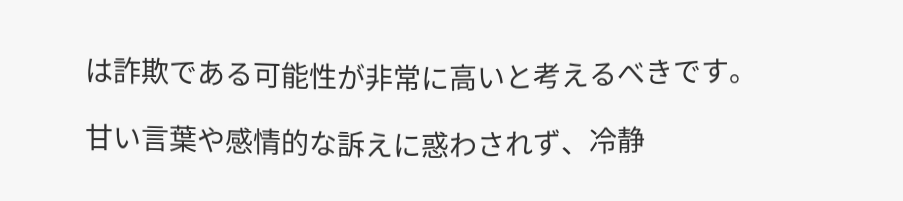は詐欺である可能性が非常に高いと考えるべきです。

甘い言葉や感情的な訴えに惑わされず、冷静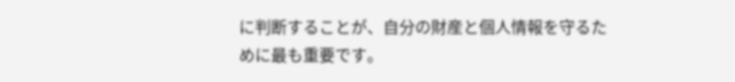に判断することが、自分の財産と個人情報を守るために最も重要です。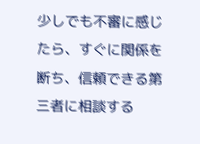少しでも不審に感じたら、すぐに関係を断ち、信頼できる第三者に相談する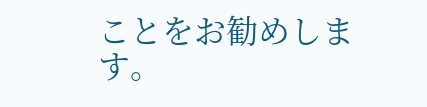ことをお勧めします。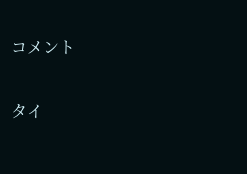コメント

タイ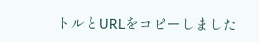トルとURLをコピーしました